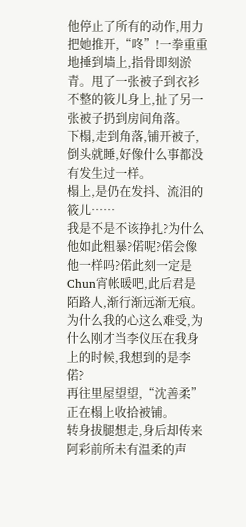他停止了所有的动作,用力把她推开,“咚”!一拳重重地捶到墙上,指骨即刻淤青。甩了一张被子到衣衫不整的筱儿身上,扯了另一张被子扔到房间角落。
下榻,走到角落,铺开被子,倒头就睡,好像什么事都没有发生过一样。
榻上,是仍在发抖、流泪的筱儿……
我是不是不该挣扎?为什么他如此粗暴?偌呢?偌会像他一样吗?偌此刻一定是Chun宵帐暖吧,此后君是陌路人,渐行渐远渐无痕。为什么我的心这么难受,为什么刚才当李仪压在我身上的时候,我想到的是李偌?
再往里屋望望,“沈善柔”正在榻上收拾被铺。
转身拔腿想走,身后却传来阿彩前所未有温柔的声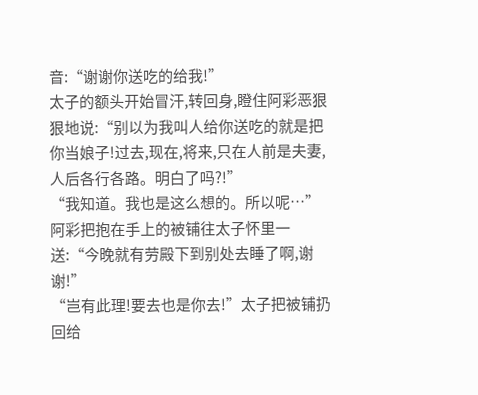音:“谢谢你送吃的给我!”
太子的额头开始冒汗,转回身,瞪住阿彩恶狠狠地说:“别以为我叫人给你送吃的就是把你当娘子!过去,现在,将来,只在人前是夫妻,人后各行各路。明白了吗?!”
“我知道。我也是这么想的。所以呢…”阿彩把抱在手上的被铺往太子怀里一送:“今晚就有劳殿下到别处去睡了啊,谢谢!”
“岂有此理!要去也是你去!”太子把被铺扔回给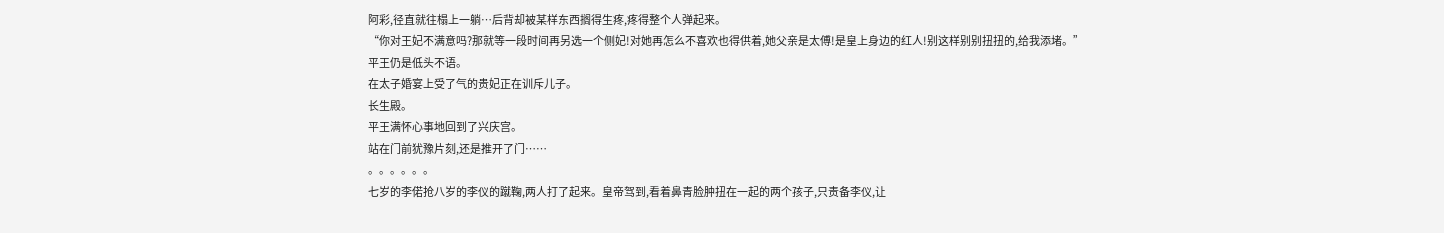阿彩,径直就往榻上一躺…后背却被某样东西搁得生疼,疼得整个人弹起来。
“你对王妃不满意吗?那就等一段时间再另选一个侧妃!对她再怎么不喜欢也得供着,她父亲是太傅!是皇上身边的红人!别这样别别扭扭的,给我添堵。”
平王仍是低头不语。
在太子婚宴上受了气的贵妃正在训斥儿子。
长生殿。
平王满怀心事地回到了兴庆宫。
站在门前犹豫片刻,还是推开了门……
。。。。。。
七岁的李偌抢八岁的李仪的蹴鞠,两人打了起来。皇帝驾到,看着鼻青脸肿扭在一起的两个孩子,只责备李仪,让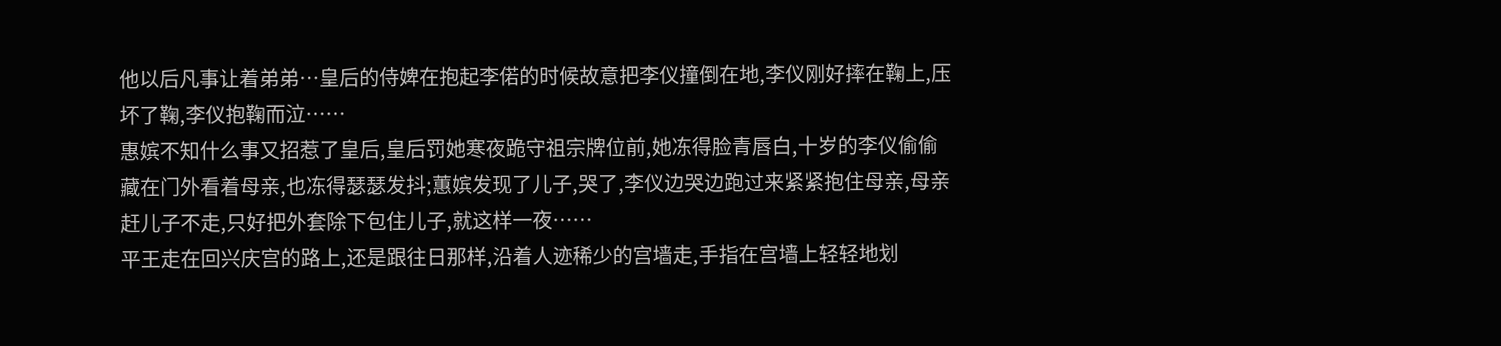他以后凡事让着弟弟…皇后的侍婢在抱起李偌的时候故意把李仪撞倒在地,李仪刚好摔在鞠上,压坏了鞠,李仪抱鞠而泣……
惠嫔不知什么事又招惹了皇后,皇后罚她寒夜跪守祖宗牌位前,她冻得脸青唇白,十岁的李仪偷偷藏在门外看着母亲,也冻得瑟瑟发抖;蕙嫔发现了儿子,哭了,李仪边哭边跑过来紧紧抱住母亲,母亲赶儿子不走,只好把外套除下包住儿子,就这样一夜……
平王走在回兴庆宫的路上,还是跟往日那样,沿着人迹稀少的宫墙走,手指在宫墙上轻轻地划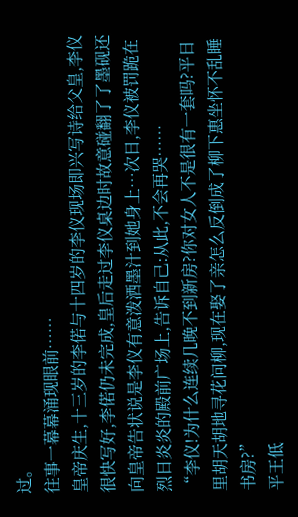过。
往事一幕幕涌现眼前……
皇帝庆生,十三岁的李偌与十四岁的李仪现场即兴写诗给父皇,李仪很快写好,李偌仍未完成,皇后走过李仪桌边时故意碰翻了了墨砚还向皇帝告状说是李仪有意泼洒墨汁到她身上…次日,李仪被罚跪在烈日炎炎的殿前广场上,告诉自己:从此,不会再哭……
“李仪!为什么连续几晚不到新房?你对女人不是很有一套吗?平日里胡天胡地寻花问柳,现在娶了亲怎么反倒成了柳下惠坐怀不乱睡书房?”
平王低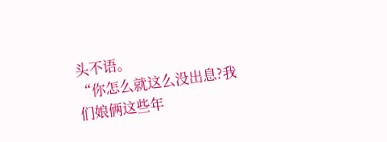头不语。
“你怎么就这么没出息?我们娘俩这些年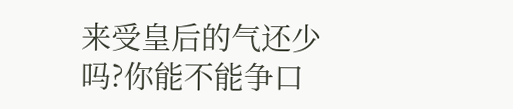来受皇后的气还少吗?你能不能争口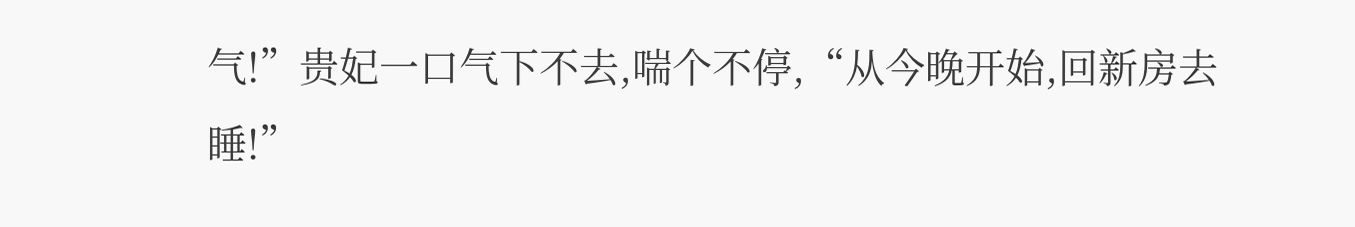气!”贵妃一口气下不去,喘个不停,“从今晚开始,回新房去睡!”